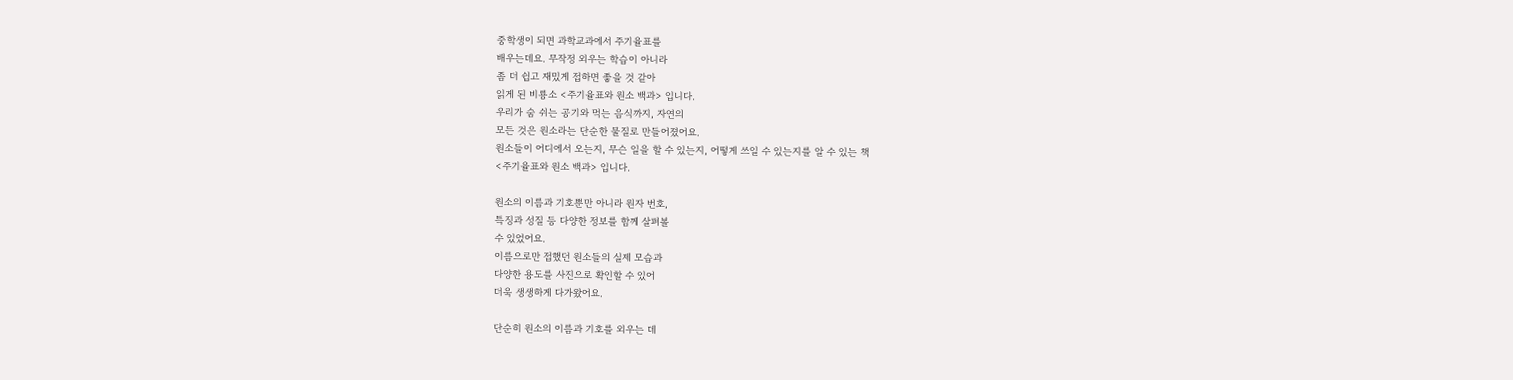중학생이 되면 과학교과에서 주기율표를
배우는데요. 무작정 외우는 학습이 아니라
좀 더 쉽고 재밌게 접하면 좋을 것 같아
읽게 된 비룡소 <주기율표와 원소 백과> 입니다.
우리가 숨 쉬는 공기와 먹는 음식까지, 자연의
모든 것은 원소라는 단순한 물질로 만들어졌어요.
원소들이 어디에서 오는지, 무슨 일을 할 수 있는지, 어떻게 쓰일 수 있는지를 알 수 있는 책
<주기율표와 원소 백과> 입니다.

원소의 이름과 기호뿐만 아니라 원자 번호,
특징과 성질 등 다양한 정보를 함께 살펴볼
수 있었어요.
이름으로만 접했던 원소들의 실제 모습과
다양한 용도를 사진으로 확인할 수 있어
더욱 생생하게 다가왔어요.

단순히 원소의 이름과 기호를 외우는 데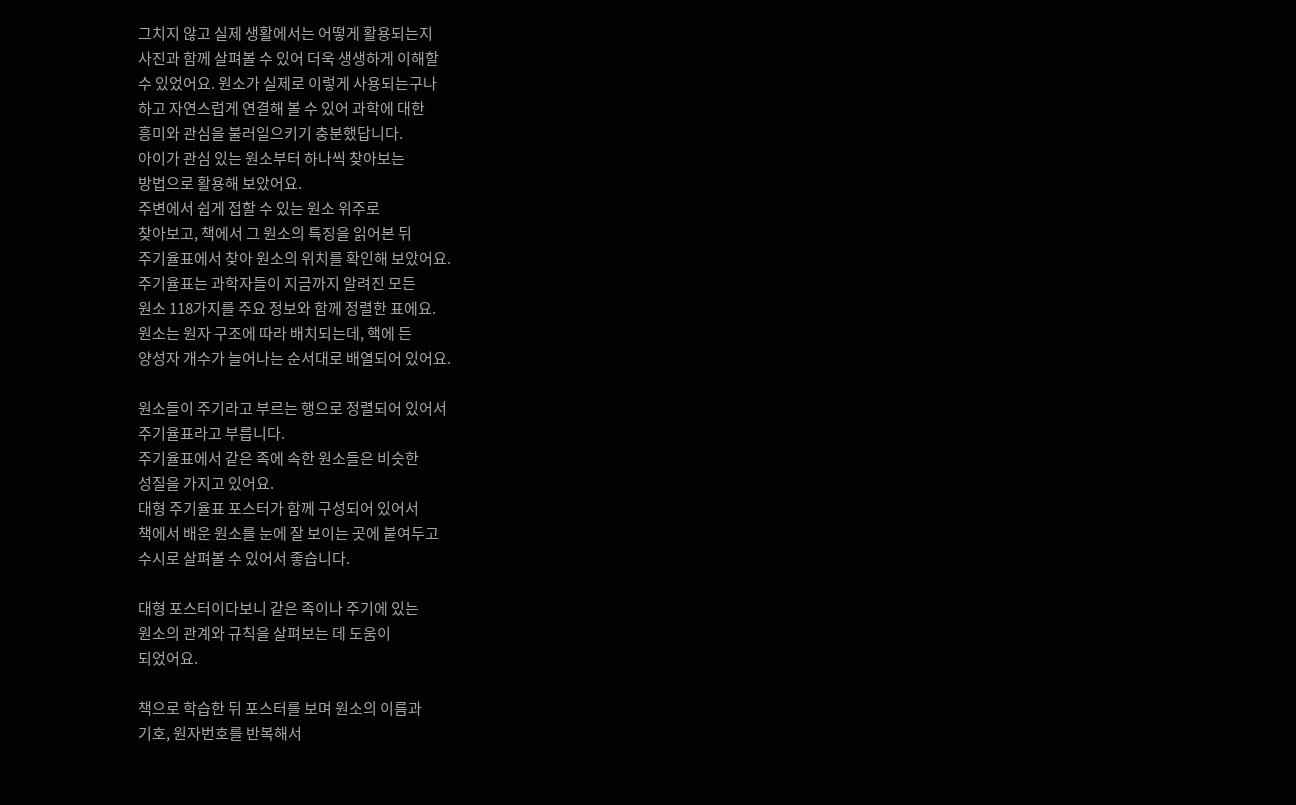그치지 않고 실제 생활에서는 어떻게 활용되는지
사진과 함께 살펴볼 수 있어 더욱 생생하게 이해할
수 있었어요. 원소가 실제로 이렇게 사용되는구나
하고 자연스럽게 연결해 볼 수 있어 과학에 대한
흥미와 관심을 불러일으키기 충분했답니다.
아이가 관심 있는 원소부터 하나씩 찾아보는
방법으로 활용해 보았어요.
주변에서 쉽게 접할 수 있는 원소 위주로
찾아보고, 책에서 그 원소의 특징을 읽어본 뒤
주기율표에서 찾아 원소의 위치를 확인해 보았어요.
주기율표는 과학자들이 지금까지 알려진 모든
원소 118가지를 주요 정보와 함께 정렬한 표에요.
원소는 원자 구조에 따라 배치되는데, 핵에 든
양성자 개수가 늘어나는 순서대로 배열되어 있어요.

원소들이 주기라고 부르는 행으로 정렬되어 있어서
주기율표라고 부릅니다.
주기율표에서 같은 족에 속한 원소들은 비슷한
성질을 가지고 있어요.
대형 주기율표 포스터가 함께 구성되어 있어서
책에서 배운 원소를 눈에 잘 보이는 곳에 붙여두고
수시로 살펴볼 수 있어서 좋습니다.

대형 포스터이다보니 같은 족이나 주기에 있는
원소의 관계와 규칙을 살펴보는 데 도움이
되었어요.

책으로 학습한 뒤 포스터를 보며 원소의 이름과
기호, 원자번호를 반복해서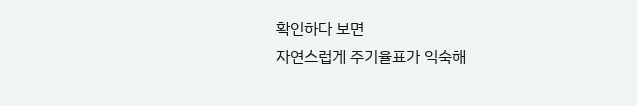확인하다 보면
자연스럽게 주기율표가 익숙해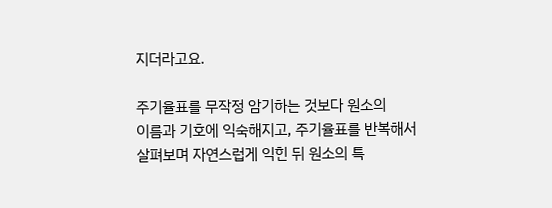지더라고요.

주기율표를 무작정 암기하는 것보다 원소의
이름과 기호에 익숙해지고, 주기율표를 반복해서
살펴보며 자연스럽게 익힌 뒤 원소의 특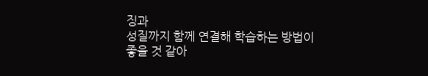징과
성질까지 함께 연결해 학습하는 방법이
좋을 것 같아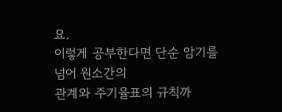요.
이렇게 공부한다면 단순 암기를 넘어 원소간의
관계와 주기율표의 규칙까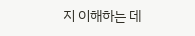지 이해하는 데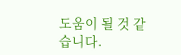도움이 될 것 같습니다.